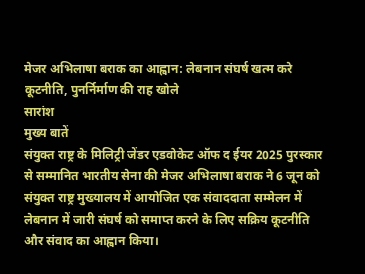मेजर अभिलाषा बराक का आह्वान: लेबनान संघर्ष खत्म करे कूटनीति, पुनर्निर्माण की राह खोले
सारांश
मुख्य बातें
संयुक्त राष्ट्र के मिलिट्री जेंडर एडवोकेट ऑफ द ईयर 2025 पुरस्कार से सम्मानित भारतीय सेना की मेजर अभिलाषा बराक ने 6 जून को संयुक्त राष्ट्र मुख्यालय में आयोजित एक संवाददाता सम्मेलन में लेबनान में जारी संघर्ष को समाप्त करने के लिए सक्रिय कूटनीति और संवाद का आह्वान किया।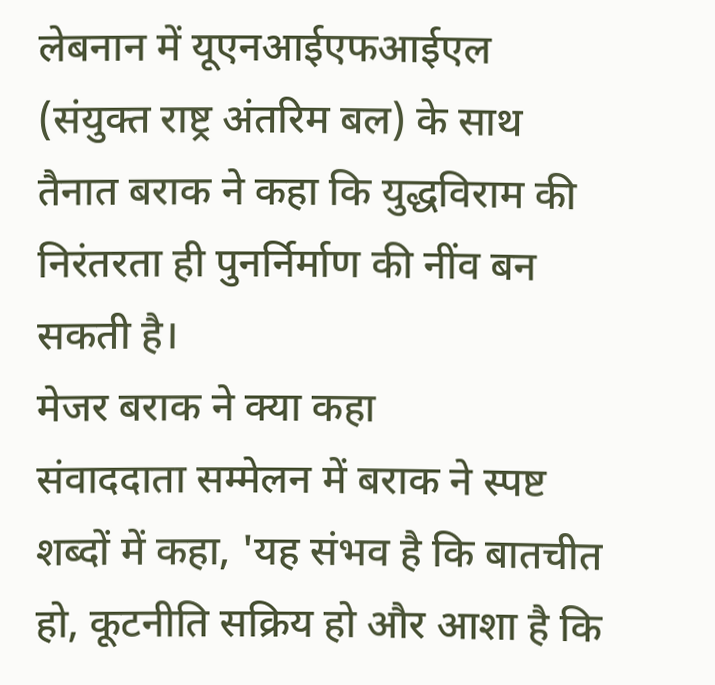लेबनान में यूएनआईएफआईएल (संयुक्त राष्ट्र अंतरिम बल) के साथ तैनात बराक ने कहा कि युद्धविराम की निरंतरता ही पुनर्निर्माण की नींव बन सकती है।
मेजर बराक ने क्या कहा
संवाददाता सम्मेलन में बराक ने स्पष्ट शब्दों में कहा, 'यह संभव है कि बातचीत हो, कूटनीति सक्रिय हो और आशा है कि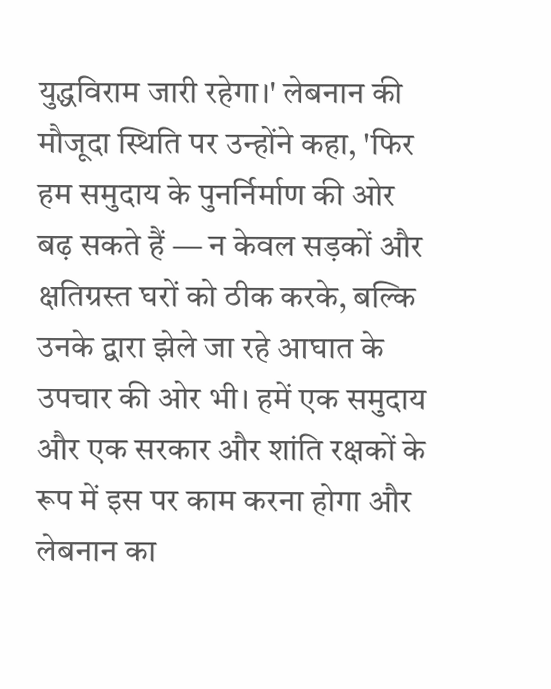युद्धविराम जारी रहेगा।' लेबनान की मौजूदा स्थिति पर उन्होंने कहा, 'फिर हम समुदाय के पुनर्निर्माण की ओर बढ़ सकते हैं — न केवल सड़कों और क्षतिग्रस्त घरों को ठीक करके, बल्कि उनके द्वारा झेले जा रहे आघात के उपचार की ओर भी। हमें एक समुदाय और एक सरकार और शांति रक्षकों के रूप में इस पर काम करना होगा और लेबनान का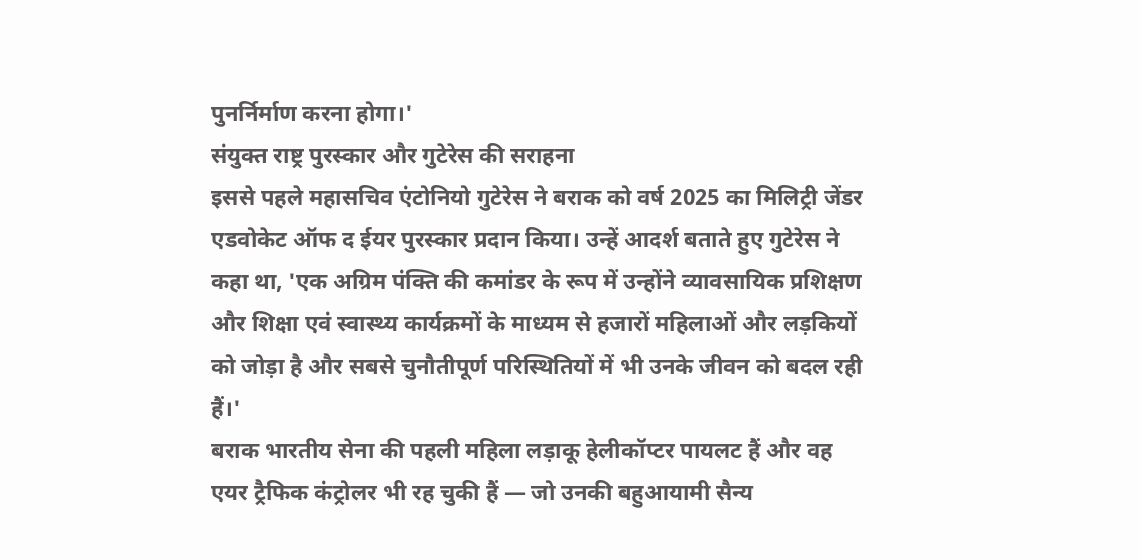पुनर्निर्माण करना होगा।'
संयुक्त राष्ट्र पुरस्कार और गुटेरेस की सराहना
इससे पहले महासचिव एंटोनियो गुटेरेस ने बराक को वर्ष 2025 का मिलिट्री जेंडर एडवोकेट ऑफ द ईयर पुरस्कार प्रदान किया। उन्हें आदर्श बताते हुए गुटेरेस ने कहा था, 'एक अग्रिम पंक्ति की कमांडर के रूप में उन्होंने व्यावसायिक प्रशिक्षण और शिक्षा एवं स्वास्थ्य कार्यक्रमों के माध्यम से हजारों महिलाओं और लड़कियों को जोड़ा है और सबसे चुनौतीपूर्ण परिस्थितियों में भी उनके जीवन को बदल रही हैं।'
बराक भारतीय सेना की पहली महिला लड़ाकू हेलीकॉप्टर पायलट हैं और वह एयर ट्रैफिक कंट्रोलर भी रह चुकी हैं — जो उनकी बहुआयामी सैन्य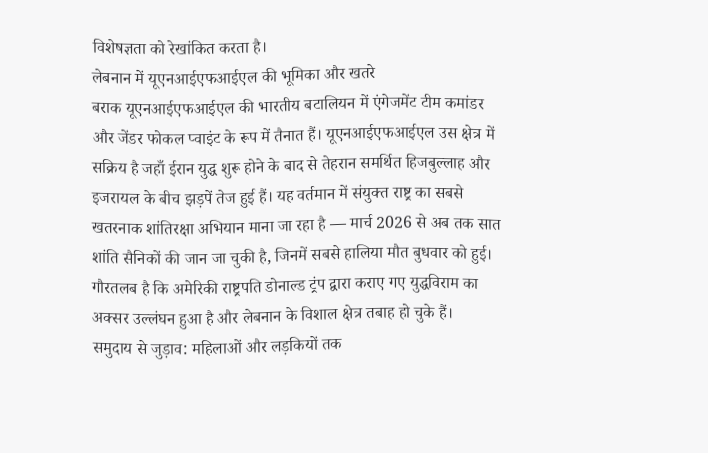विशेषज्ञता को रेखांकित करता है।
लेबनान में यूएनआईएफआईएल की भूमिका और खतरे
बराक यूएनआईएफआईएल की भारतीय बटालियन में एंगेजमेंट टीम कमांडर और जेंडर फोकल प्वाइंट के रूप में तैनात हैं। यूएनआईएफआईएल उस क्षेत्र में सक्रिय है जहाँ ईरान युद्ध शुरू होने के बाद से तेहरान समर्थित हिजबुल्लाह और इजरायल के बीच झड़पें तेज हुई हैं। यह वर्तमान में संयुक्त राष्ट्र का सबसे खतरनाक शांतिरक्षा अभियान माना जा रहा है — मार्च 2026 से अब तक सात शांति सैनिकों की जान जा चुकी है, जिनमें सबसे हालिया मौत बुधवार को हुई।
गौरतलब है कि अमेरिकी राष्ट्रपति डोनाल्ड ट्रंप द्वारा कराए गए युद्धविराम का अक्सर उल्लंघन हुआ है और लेबनान के विशाल क्षेत्र तबाह हो चुके हैं।
समुदाय से जुड़ाव: महिलाओं और लड़कियों तक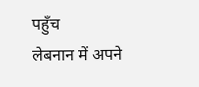पहुँच
लेबनान में अपने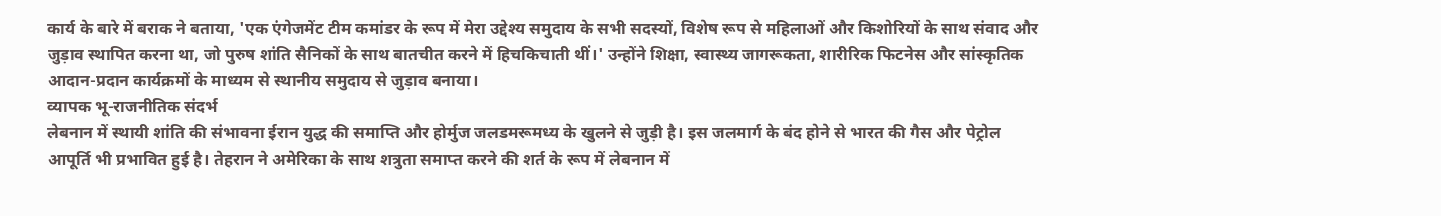कार्य के बारे में बराक ने बताया, 'एक एंगेजमेंट टीम कमांडर के रूप में मेरा उद्देश्य समुदाय के सभी सदस्यों, विशेष रूप से महिलाओं और किशोरियों के साथ संवाद और जुड़ाव स्थापित करना था, जो पुरुष शांति सैनिकों के साथ बातचीत करने में हिचकिचाती थीं।' उन्होंने शिक्षा, स्वास्थ्य जागरूकता, शारीरिक फिटनेस और सांस्कृतिक आदान-प्रदान कार्यक्रमों के माध्यम से स्थानीय समुदाय से जुड़ाव बनाया।
व्यापक भू-राजनीतिक संदर्भ
लेबनान में स्थायी शांति की संभावना ईरान युद्ध की समाप्ति और होर्मुज जलडमरूमध्य के खुलने से जुड़ी है। इस जलमार्ग के बंद होने से भारत की गैस और पेट्रोल आपूर्ति भी प्रभावित हुई है। तेहरान ने अमेरिका के साथ शत्रुता समाप्त करने की शर्त के रूप में लेबनान में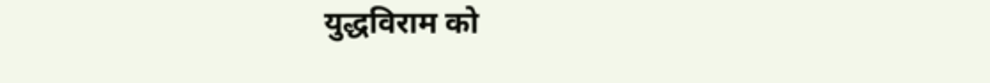युद्धविराम को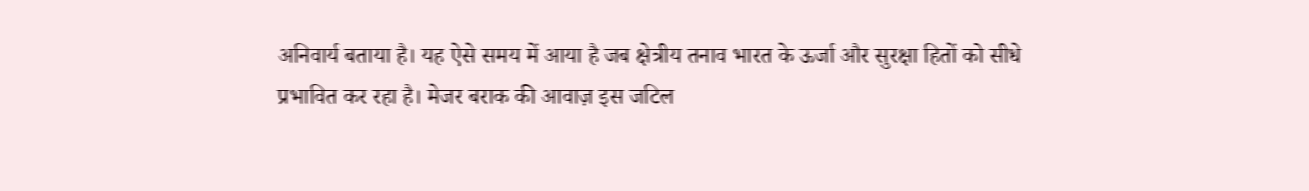अनिवार्य बताया है। यह ऐसे समय में आया है जब क्षेत्रीय तनाव भारत के ऊर्जा और सुरक्षा हितों को सीधे प्रभावित कर रहा है। मेजर बराक की आवाज़ इस जटिल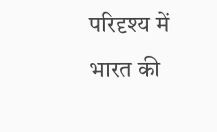परिदृश्य में भारत की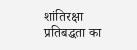शांतिरक्षा प्रतिबद्धता का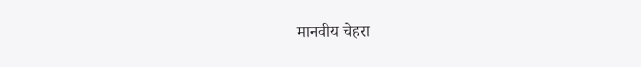मानवीय चेहरा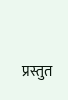प्रस्तुत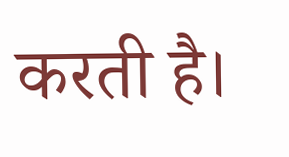करती है।